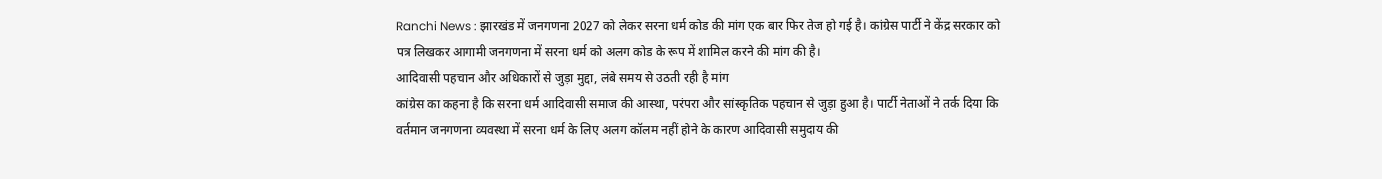Ranchi News : झारखंड में जनगणना 2027 को लेकर सरना धर्म कोड की मांग एक बार फिर तेज हो गई है। कांग्रेस पार्टी ने केंद्र सरकार को पत्र लिखकर आगामी जनगणना में सरना धर्म को अलग कोड के रूप में शामिल करने की मांग की है।
आदिवासी पहचान और अधिकारों से जुड़ा मुद्दा, लंबे समय से उठती रही है मांग
कांग्रेस का कहना है कि सरना धर्म आदिवासी समाज की आस्था, परंपरा और सांस्कृतिक पहचान से जुड़ा हुआ है। पार्टी नेताओं ने तर्क दिया कि वर्तमान जनगणना व्यवस्था में सरना धर्म के लिए अलग कॉलम नहीं होने के कारण आदिवासी समुदाय की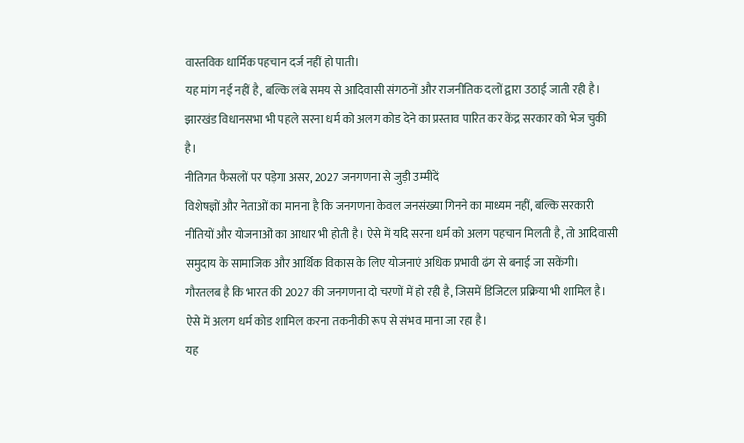वास्तविक धार्मिक पहचान दर्ज नहीं हो पाती।
यह मांग नई नहीं है, बल्कि लंबे समय से आदिवासी संगठनों और राजनीतिक दलों द्वारा उठाई जाती रही है। झारखंड विधानसभा भी पहले सरना धर्म को अलग कोड देने का प्रस्ताव पारित कर केंद्र सरकार को भेज चुकी है।
नीतिगत फैसलों पर पड़ेगा असर, 2027 जनगणना से जुड़ी उम्मीदें
विशेषज्ञों और नेताओं का मानना है कि जनगणना केवल जनसंख्या गिनने का माध्यम नहीं, बल्कि सरकारी नीतियों और योजनाओं का आधार भी होती है। ऐसे में यदि सरना धर्म को अलग पहचान मिलती है, तो आदिवासी समुदाय के सामाजिक और आर्थिक विकास के लिए योजनाएं अधिक प्रभावी ढंग से बनाई जा सकेंगी।
गौरतलब है कि भारत की 2027 की जनगणना दो चरणों में हो रही है, जिसमें डिजिटल प्रक्रिया भी शामिल है। ऐसे में अलग धर्म कोड शामिल करना तकनीकी रूप से संभव माना जा रहा है।
यह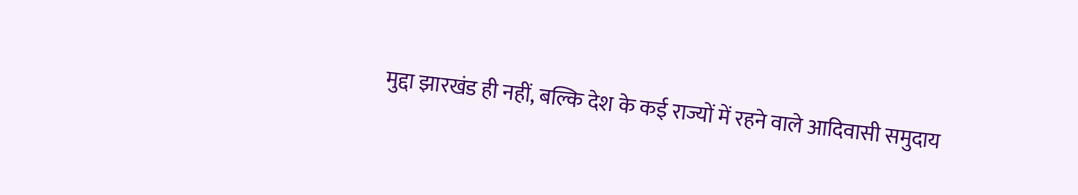मुद्दा झारखंड ही नहीं, बल्कि देश के कई राज्यों में रहने वाले आदिवासी समुदाय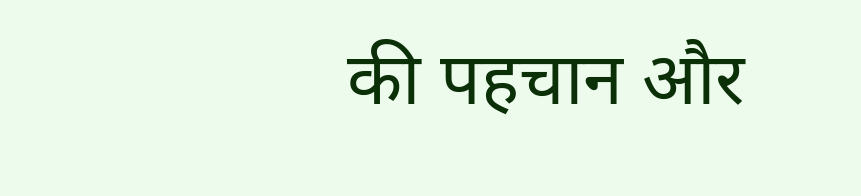की पहचान और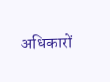अधिकारों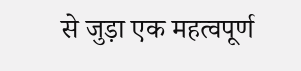से जुड़ा एक महत्वपूर्ण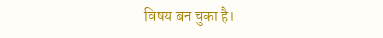विषय बन चुका है।